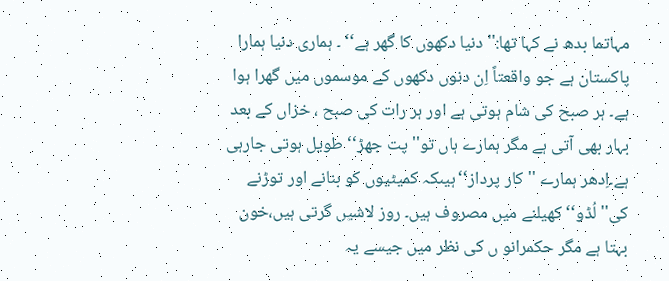مہاتما بدھ نے کہا تھا:''دنیا دکھوں کا گھر ہے‘‘ ۔ ہماری دنیا ہمارا پاکستان ہے جو واقعتاً اِن دنوں دکھوں کے موسموں میں گھرا ہوا ہے۔ ہر صبح کی شام ہوتی ہے اور ہر رات کی صبح ، خزاں کے بعد بہار بھی آتی ہے مگر ہمارے ہاں تو''پت جھڑ‘‘ طویل ہوتی جارہی ہے۔اِدھر ہمارے ''کار پرداز‘‘ہیںکہ کمیٹیوں کو بنانے اور توڑنے کی'' لُڈو‘‘ کھیلنے میں مصروف ہیں۔ روز لاشیں گرتی ہیں،خون بہتا ہے مگر حکمرانو ں کی نظر میں جیسے یہ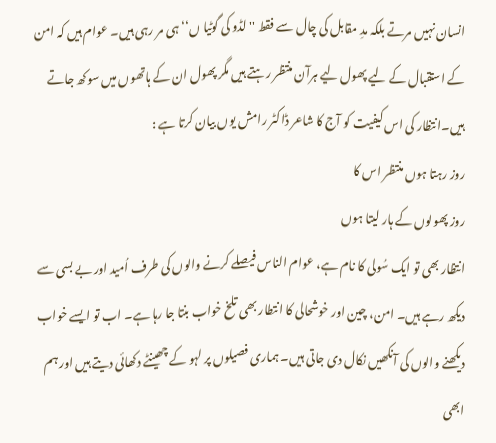انسان نہیں مرتے بلکہ مدِ مقابل کی چال سے فقط '' لڈو کی گوٹیا ں‘‘ ہی مر رہی ہیں۔ عوام ہیں کہ امن کے استقبال کے لیے پھول لیے ہرآن منتظر رہتے ہیں مگر پھول ان کے ہاتھوں میں سوکھ جاتے ہیں۔انتظار کی اس کیفیت کو آج کا شاعر ڈاکٹر رامش یوں بیان کرتا ہے :
روز رہتا ہوں منتظر اس کا
روز پھولوں کے ہار لیتا ہوں
انتظار بھی تو ایک سُولی کا نام ہے، عوام الناس فیصلے کرنے والوں کی طرف اُمید اور بے بسی سے دیکھ رہے ہیں۔ امن، چین اور خوشحالی کا انتطار بھی تلخ خواب بنتا جا رہا ہے۔ اب تو ایسے خواب دیکھنے والوں کی آنکھیں نکال دی جاتی ہیں۔ ہماری فصیلوں پر لہو کے چھینٹے دکھائی دیتے ہیں اور ہم ابھی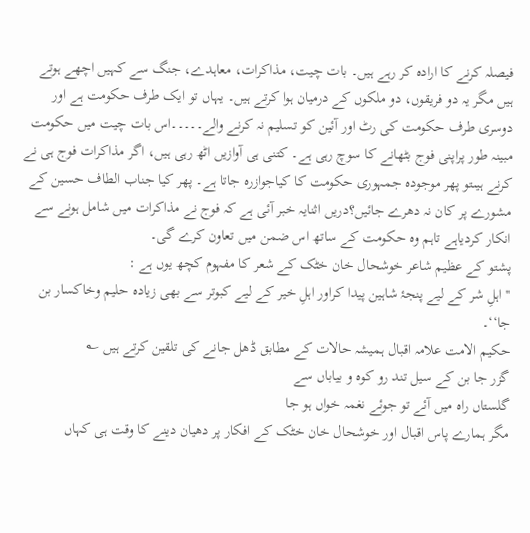فیصلہ کرنے کا ارادہ کر رہے ہیں۔ بات چیت، مذاکرات، معاہدے، جنگ سے کہیں اچھے ہوتے ہیں مگر یہ دو فریقوں، دو ملکوں کے درمیان ہوا کرتے ہیں۔ یہاں تو ایک طرف حکومت ہے اور دوسری طرف حکومت کی رٹ اور آئین کو تسلیم نہ کرنے والے۔۔۔۔۔اس بات چیت میں حکومت مبینہ طور پراپنی فوج بٹھانے کا سوچ رہی ہے۔ کتنی ہی آوازیں اٹھ رہی ہیں، اگر مذاکرات فوج ہی نے کرنے ہیںتو پھر موجودہ جمہوری حکومت کا کیاجوازرہ جاتا ہے۔ پھر کیا جناب الطاف حسین کے مشورے پر کان نہ دھرے جائیں؟دریں اثنایہ خبر آئی ہے کہ فوج نے مذاکرات میں شامل ہونے سے انکار کردیاہے تاہم وہ حکومت کے ساتھ اس ضمن میں تعاون کرے گی۔
پشتو کے عظیم شاعر خوشحال خان خٹک کے شعر کا مفہوم کچھ یوں ہے :
'' اہلِ شر کے لیے پنجۂ شاہین پیدا کراور اہلِ خیر کے لیے کبوتر سے بھی زیادہ حلیم وخاکسار بن جا‘‘۔
حکیم الامت علامہ اقبال ہمیشہ حالات کے مطابق ڈھل جانے کی تلقین کرتے ہیں ؎
گزر جا بن کے سیل تند رو کوہ و بیاباں سے
گلستاں راہ میں آئے تو جوئے نغمہ خواں ہو جا
مگر ہمارے پاس اقبال اور خوشحال خان خٹک کے افکار پر دھیان دینے کا وقت ہی کہاں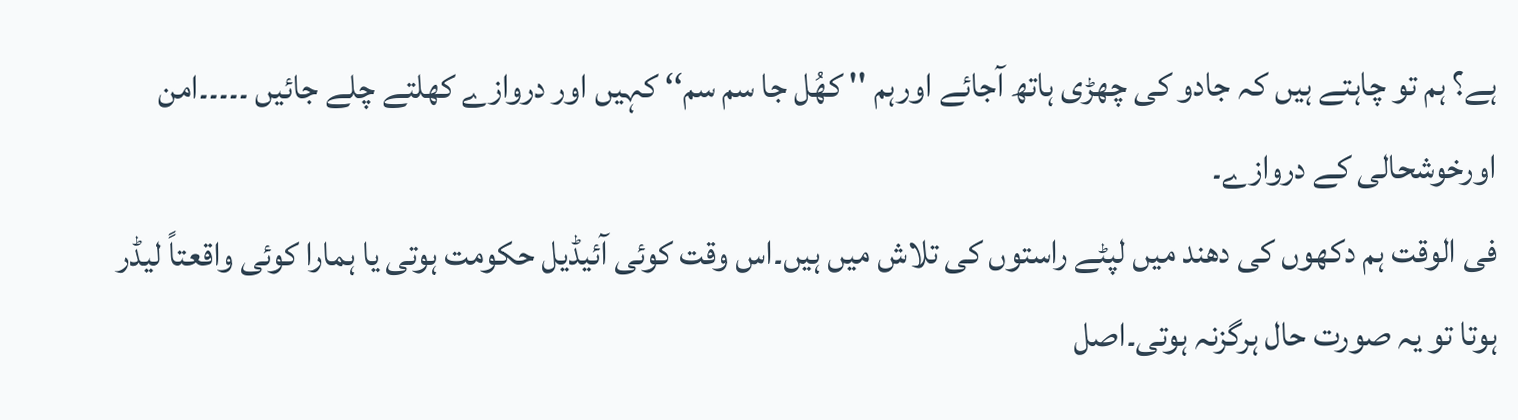ہے؟ ہم تو چاہتے ہیں کہ جادو کی چھڑی ہاتھ آجائے اورہم '' کھُل جا سم سم‘‘ کہیں اور دروازے کھلتے چلے جائیں ۔۔۔۔۔امن اورخوشحالی کے دروازے۔
فی الوقت ہم دکھوں کی دھند میں لپٹے راستوں کی تلاش میں ہیں۔اس وقت کوئی آئیڈیل حکومت ہوتی یا ہمارا کوئی واقعتاً لیڈر ہوتا تو یہ صورت حال ہرگزنہ ہوتی۔اصل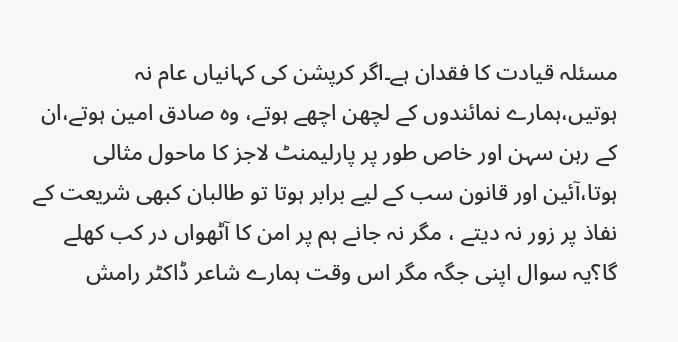مسئلہ قیادت کا فقدان ہے۔اگر کرپشن کی کہانیاں عام نہ ہوتیں،ہمارے نمائندوں کے لچھن اچھے ہوتے، وہ صادق امین ہوتے،ان کے رہن سہن اور خاص طور پر پارلیمنٹ لاجز کا ماحول مثالی ہوتا،آئین اور قانون سب کے لیے برابر ہوتا تو طالبان کبھی شریعت کے نفاذ پر زور نہ دیتے ، مگر نہ جانے ہم پر امن کا آٹھواں در کب کھلے گا؟یہ سوال اپنی جگہ مگر اس وقت ہمارے شاعر ڈاکٹر رامش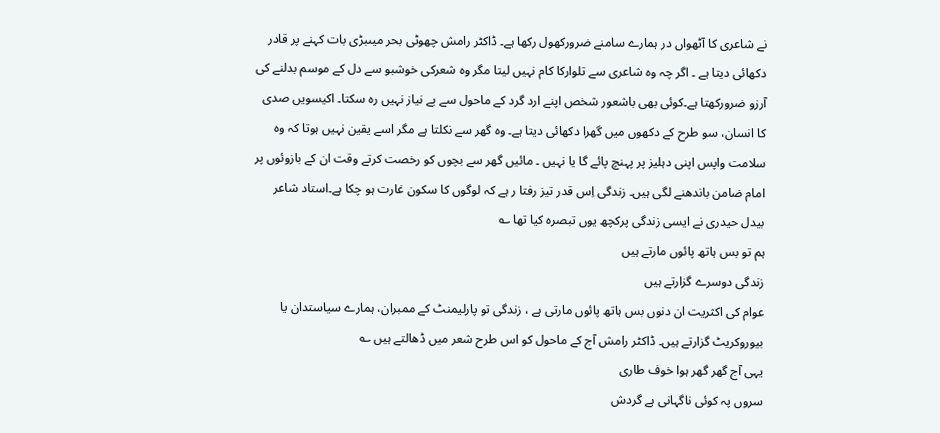نے شاعری کا آٹھواں در ہمارے سامنے ضرورکھول رکھا ہے۔ ڈاکٹر رامش چھوٹی بحر میںبڑی بات کہنے پر قادر دکھائی دیتا ہے ۔ اگر چہ وہ شاعری سے تلوارکا کام نہیں لیتا مگر وہ شعرکی خوشبو سے دل کے موسم بدلنے کی آرزو ضرورکھتا ہے۔کوئی بھی باشعور شخص اپنے ارد گرد کے ماحول سے بے نیاز نہیں رہ سکتا۔ اکیسویں صدی کا انسان، سو طرح کے دکھوں میں گھرا دکھائی دیتا ہے۔ وہ گھر سے نکلتا ہے مگر اسے یقین نہیں ہوتا کہ وہ سلامت واپس اپنی دہلیز پر پہنچ پائے گا یا نہیں ۔ مائیں گھر سے بچوں کو رخصت کرتے وقت ان کے بازوئوں پر امام ضامن باندھنے لگی ہیں۔ زندگی اِس قدر تیز رفتا ر ہے کہ لوگوں کا سکون غارت ہو چکا ہے۔استاد شاعر بیدل حیدری نے ایسی زندگی پرکچھ یوں تبصرہ کیا تھا ؎
ہم تو بس ہاتھ پائوں مارتے ہیں
زندگی دوسرے گزارتے ہیں
عوام کی اکثریت ان دنوں بس ہاتھ پائوں مارتی ہے ، زندگی تو پارلیمنٹ کے ممبران، ہمارے سیاستدان یا بیوروکریٹ گزارتے ہیں۔ ڈاکٹر رامش آج کے ماحول کو اس طرح شعر میں ڈھالتے ہیں ؎
یہی آج گھر گھر ہوا خوف طاری
سروں پہ کوئی ناگہانی ہے گردش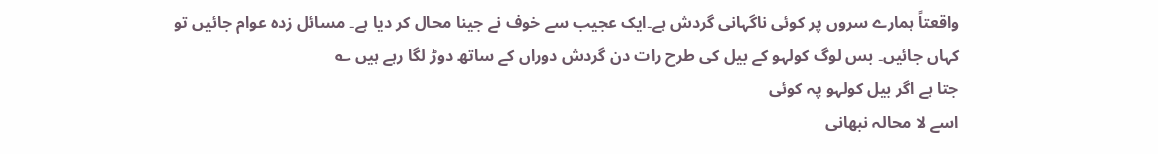واقعتاً ہمارے سروں پر کوئی ناگہانی گردش ہے۔ایک عجیب سے خوف نے جینا محال کر دیا ہے۔ مسائل زدہ عوام جائیں تو کہاں جائیں۔ بس لوگ کولہو کے بیل کی طرح رات دن گردش دوراں کے ساتھ دوڑ لگا رہے ہیں ؎
جتا ہے اگر بیل کولہو پہ کوئی
اسے لا محالہ نبھانی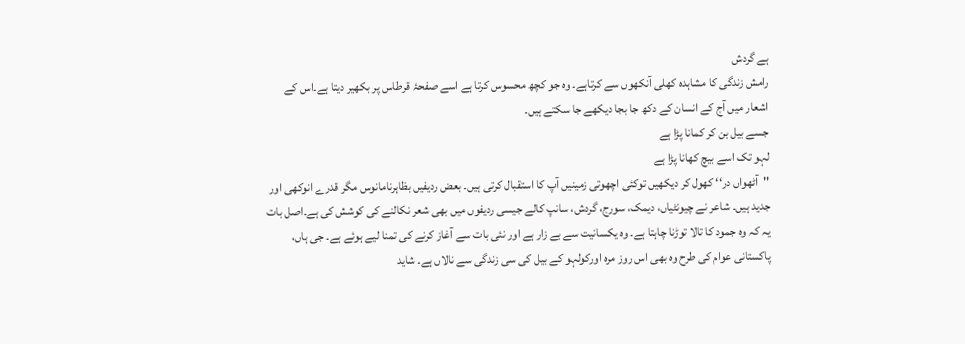ہے گردش
رامش زندگی کا مشاہدہ کھلی آنکھوں سے کرتاہے۔ وہ جو کچھ محسوس کرتا ہے اسے صفحۂ قرطاس پر بکھیر دیتا ہے۔اس کے اشعار میں آج کے انسان کے دکھ جا بجا دیکھے جا سکتے ہیں۔
جسے بیل بن کر کمانا پڑا ہے
لہو تک اسے بیچ کھانا پڑا ہے
''آٹھواں در‘‘ کھول کر دیکھیں توکئی اچھوتی زمینیں آپ کا استقبال کرتی ہیں۔ بعض ردیفیں بظاہرنامانوس مگر قدرے انوکھی اور جدید ہیں۔ شاعر نے چیونٹیاں، دیمک، سورج، گردش، سانپ کالے جیسی ردیفوں میں بھی شعر نکالنے کی کوشش کی ہے۔اصل بات یہ کہ وہ جمود کا تالا توڑنا چاہتا ہے۔ وہ یکسانیت سے بے زار ہے اور نئی بات سے آغاز کرنے کی تمنا لیے ہوئے ہے۔ جی ہاں، پاکستانی عوام کی طرح وہ بھی اس روز مرہ اورکولہو کے بیل کی سی زندگی سے نالاں ہے۔ شاید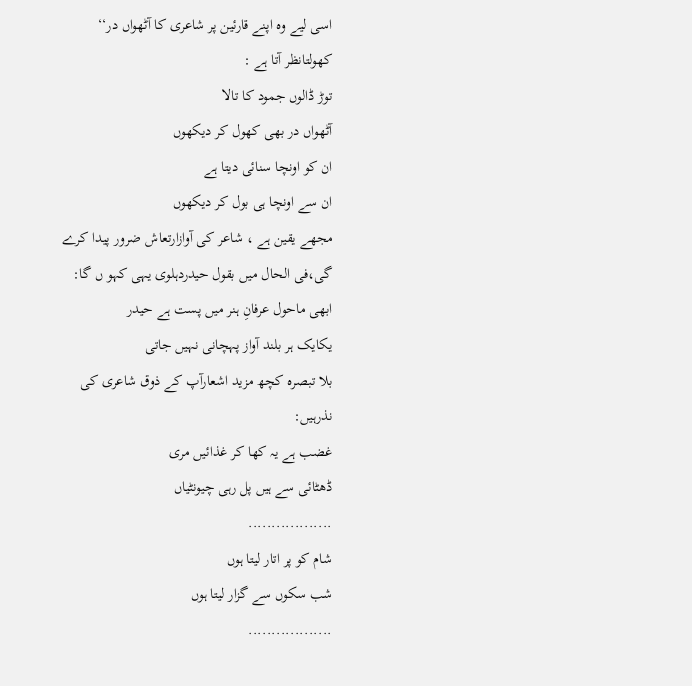اسی لیے وہ اپنے قارئین پر شاعری کا آٹھواں در‘‘ کھولتانظر آتا ہے :
توڑ ڈالوں جمود کا تالا
آٹھواں در بھی کھول کر دیکھوں
ان کو اونچا سنائی دیتا ہے
ان سے اونچا ہی بول کر دیکھوں
مجھے یقین ہے ، شاعر کی آوازارتعاش ضرور پیدا کرے گی،فی الحال میں بقول حیدردہلوی یہی کہو ں گا:
ابھی ماحول عرفانِ ہنر میں پست ہے حیدر
یکایک ہر بلند آواز پہچانی نہیں جاتی
بلا تبصرہ کچھ مزید اشعارآپ کے ذوق شاعری کی نذرہیں:
غضب ہے یہ کھا کر غذائیں مری
ڈھٹائی سے ہیں پل رہی چیونٹیاں
..................
شام کو پر اتار لیتا ہوں
شب سکوں سے گزار لیتا ہوں
..................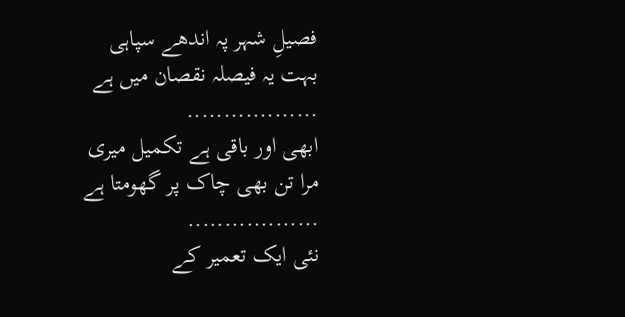فصیلِ شہر پہ اندھے سپاہی
بہت یہ فیصلہ نقصان میں ہے
..................
ابھی اور باقی ہے تکمیل میری
مرا تن بھی چاک پر گھومتا ہے
..................
نئی ایک تعمیر کے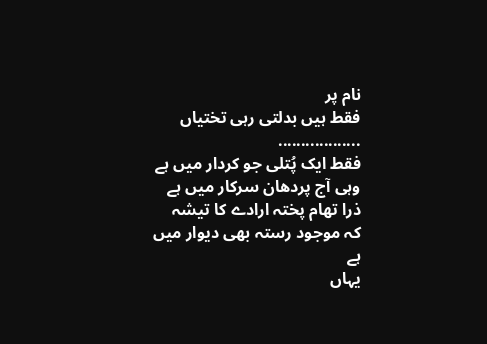نام پر
فقط ہیں بدلتی رہی تختیاں
..................
فقط ایک پُتلی جو کردار میں ہے
وہی آج پردھان سرکار میں ہے
ذرا تھام پختہ ارادے کا تیشہ
کہ موجود رستہ بھی دیوار میں ہے
یہاں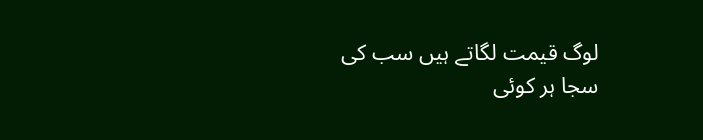لوگ قیمت لگاتے ہیں سب کی
سجا ہر کوئی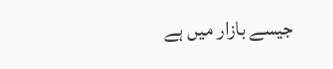جیسے بازار میں ہے